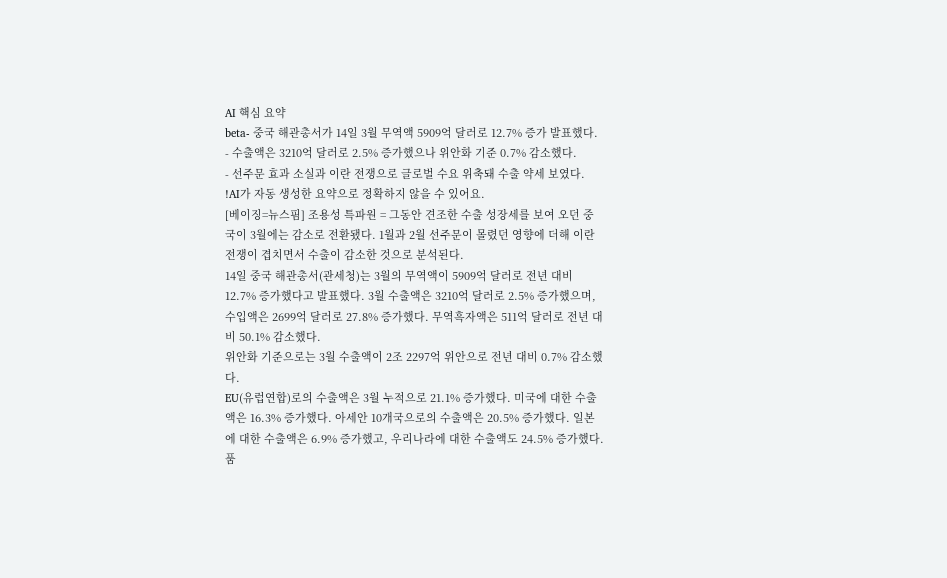AI 핵심 요약
beta- 중국 해관총서가 14일 3월 무역액 5909억 달러로 12.7% 증가 발표했다.
- 수출액은 3210억 달러로 2.5% 증가했으나 위안화 기준 0.7% 감소했다.
- 선주문 효과 소실과 이란 전쟁으로 글로벌 수요 위축돼 수출 약세 보였다.
!AI가 자동 생성한 요약으로 정확하지 않을 수 있어요.
[베이징=뉴스핌] 조용성 특파원 = 그동안 견조한 수출 성장세를 보여 오던 중국이 3월에는 감소로 전환됐다. 1월과 2월 선주문이 몰렸던 영향에 더해 이란 전쟁이 겹치면서 수출이 감소한 것으로 분석된다.
14일 중국 해관총서(관세청)는 3월의 무역액이 5909억 달러로 전년 대비 12.7% 증가했다고 발표했다. 3월 수출액은 3210억 달러로 2.5% 증가했으며, 수입액은 2699억 달러로 27.8% 증가했다. 무역흑자액은 511억 달러로 전년 대비 50.1% 감소했다.
위안화 기준으로는 3월 수출액이 2조 2297억 위안으로 전년 대비 0.7% 감소했다.
EU(유럽연합)로의 수출액은 3월 누적으로 21.1% 증가했다. 미국에 대한 수출액은 16.3% 증가했다. 아세안 10개국으로의 수출액은 20.5% 증가했다. 일본에 대한 수출액은 6.9% 증가했고, 우리나라에 대한 수출액도 24.5% 증가했다.
품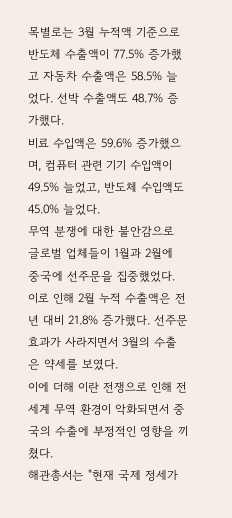목별로는 3월 누적액 기준으로 반도체 수출액이 77.5% 증가했고 자동차 수출액은 58.5% 늘었다. 선박 수출액도 48.7% 증가했다.
비료 수입액은 59.6% 증가했으며, 컴퓨터 관련 기기 수입액이 49.5% 늘었고, 반도체 수입액도 45.0% 늘었다.
무역 분쟁에 대한 불안감으로 글로벌 업체들이 1월과 2월에 중국에 선주문을 집중했었다. 이로 인해 2월 누적 수출액은 전년 대비 21.8% 증가했다. 선주문 효과가 사라지면서 3월의 수출은 약세를 보였다.
이에 더해 이란 전쟁으로 인해 전 세계 무역 환경이 악화되면서 중국의 수출에 부정적인 영향을 끼쳤다.
해관총서는 "현재 국제 정세가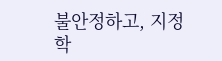불안정하고, 지정학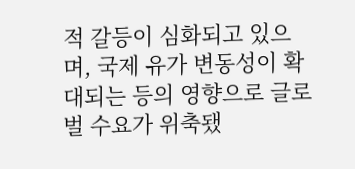적 갈등이 심화되고 있으며, 국제 유가 변동성이 확대되는 등의 영향으로 글로벌 수요가 위축됐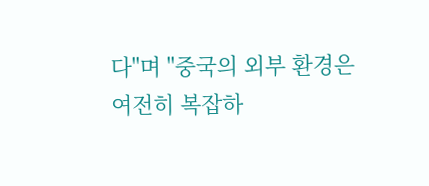다"며 "중국의 외부 환경은 여전히 복잡하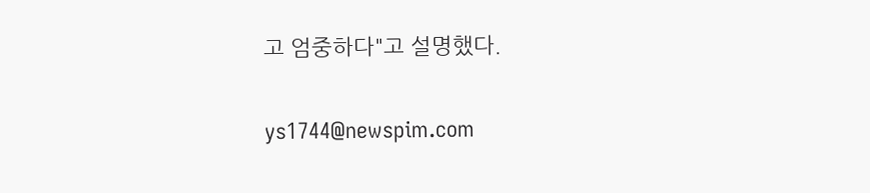고 엄중하다"고 설명했다.

ys1744@newspim.com